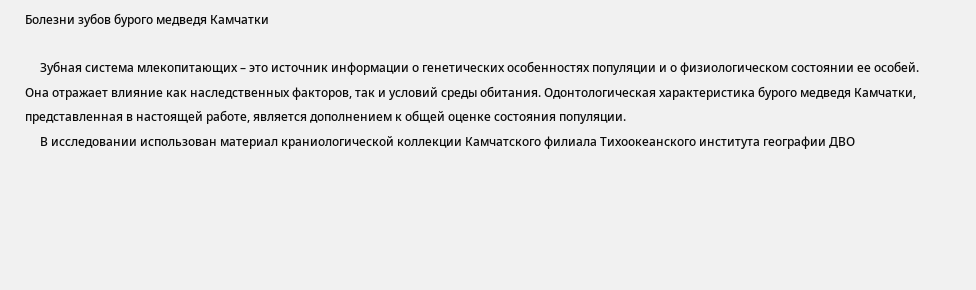Болезни зубов бурого медведя Камчатки

     Зубная система млекопитающих – это источник информации о генетических особенностях популяции и о физиологическом состоянии ее особей.
Она отражает влияние как наследственных факторов, так и условий среды обитания. Одонтологическая характеристика бурого медведя Камчатки, представленная в настоящей работе, является дополнением к общей оценке состояния популяции.
     В исследовании использован материал краниологической коллекции Камчатского филиала Тихоокеанского института географии ДВО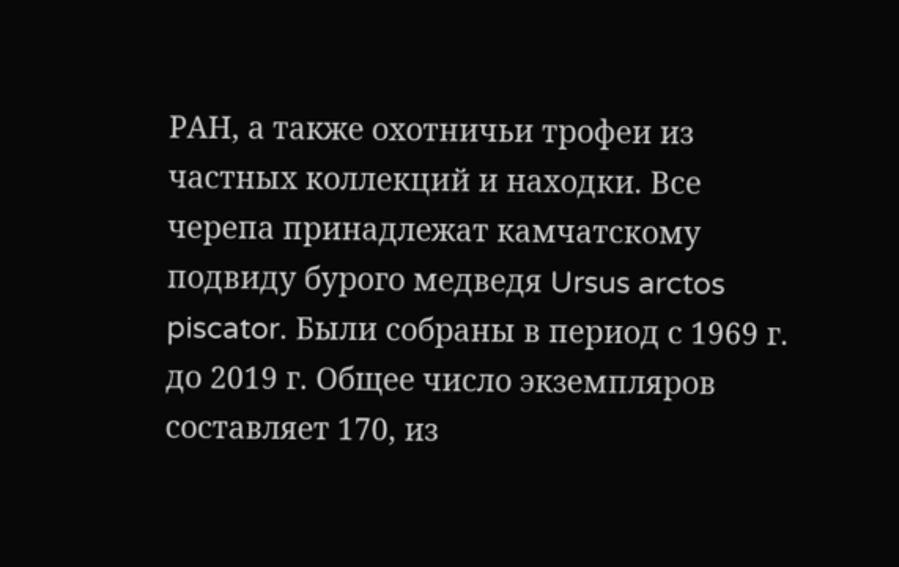РАН, а также охотничьи трофеи из частных коллекций и находки. Все черепа принадлежат камчатскому подвиду бурого медведя Ursus arctos piscator. Были собраны в период с 1969 г. до 2019 г. Общее число экземпляров составляет 170, из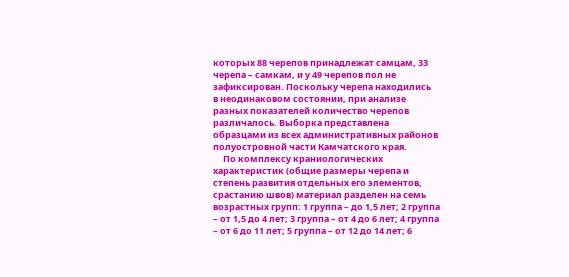которых 88 черепов принадлежат самцам, 33 черепа – самкам, и у 49 черепов пол не зафиксирован. Поскольку черепа находились
в неодинаковом состоянии, при анализе разных показателей количество черепов различалось. Выборка представлена образцами из всех административных районов полуостровной части Камчатского края.
     По комплексу краниологических характеристик (общие размеры черепа и степень развития отдельных его элементов, срастанию швов) материал разделен на семь возрастных групп: 1 группа – до 1,5 лет; 2 группа – от 1,5 до 4 лет; 3 группа – от 4 до 6 лет; 4 группа – от 6 до 11 лет; 5 группа – от 12 до 14 лет; 6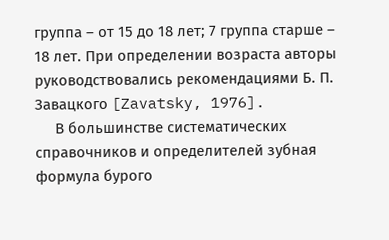группа – от 15 до 18 лет; 7 группа старше – 18 лет. При определении возраста авторы руководствовались рекомендациями Б. П. Завацкого [Zavatsky, 1976].
     В большинстве систематических справочников и определителей зубная формула бурого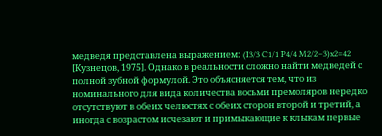медведя представлена выражением: (I3/3 C1/1 P4/4 M2/2–3)x2=42 [Кузнецов, 1975]. Однако в реальности сложно найти медведей с полной зубной формулой. Это объясняется тем, что из номинального для вида количества восьми премоляров нередко отсутствуют в обеих челюстях с обеих сторон второй и третий, а иногда с возрастом исчезают и примыкающие к клыкам первые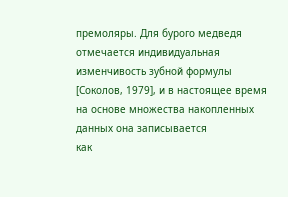премоляры. Для бурого медведя отмечается индивидуальная изменчивость зубной формулы [Соколов, 1979], и в настоящее время на основе множества накопленных данных она записывается
как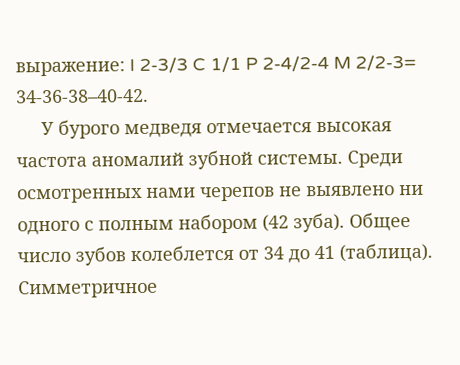выражение: I 2-3/3 C 1/1 P 2-4/2-4 M 2/2-3= 34-36-38–40-42.
     У бурого медведя отмечается высокая частота аномалий зубной системы. Среди осмотренных нами черепов не выявлено ни одного с полным набором (42 зуба). Общее число зубов колеблется от 34 до 41 (таблица). Симметричное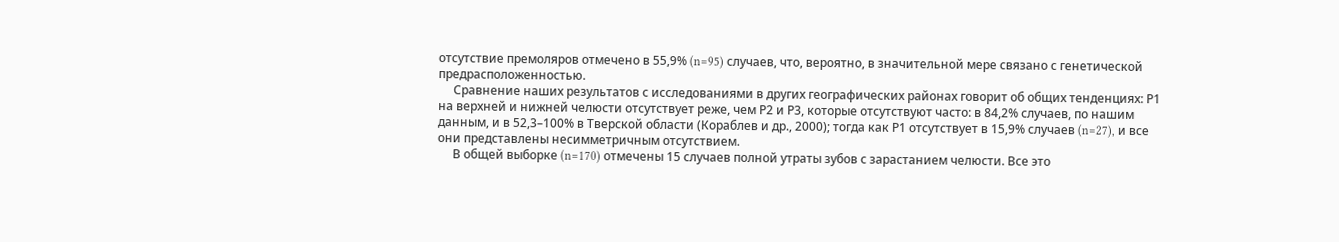отсутствие премоляров отмечено в 55,9% (n=95) случаев, что, вероятно, в значительной мере связано с генетической предрасположенностью.
     Сравнение наших результатов с исследованиями в других географических районах говорит об общих тенденциях: Р1 на верхней и нижней челюсти отсутствует реже, чем Р2 и Р3, которые отсутствуют часто: в 84,2% случаев, по нашим данным, и в 52,3–100% в Тверской области (Кораблев и др., 2000); тогда как Р1 отсутствует в 15,9% случаев (n=27), и все они представлены несимметричным отсутствием.
     В общей выборке (n=170) отмечены 15 случаев полной утраты зубов с зарастанием челюсти. Все это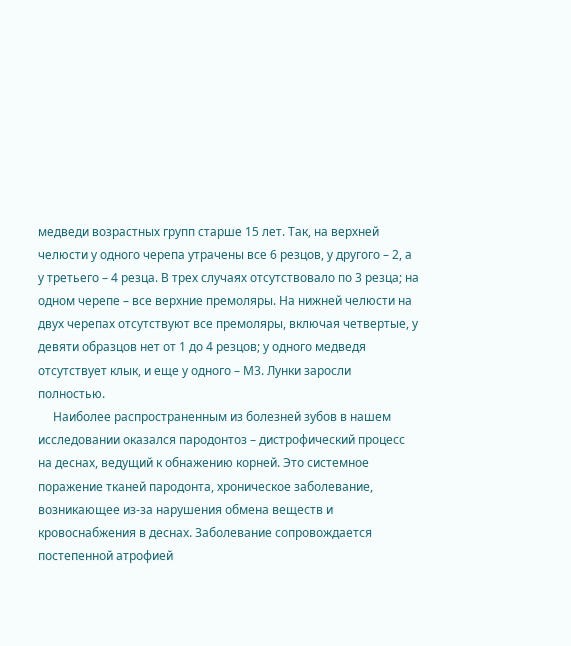медведи возрастных групп старше 15 лет. Так, на верхней челюсти у одного черепа утрачены все 6 резцов, у другого – 2, а у третьего – 4 резца. В трех случаях отсутствовало по 3 резца; на одном черепе – все верхние премоляры. На нижней челюсти на двух черепах отсутствуют все премоляры, включая четвертые, у девяти образцов нет от 1 до 4 резцов; у одного медведя отсутствует клык, и еще у одного – М3. Лунки заросли полностью.
     Наиболее распространенным из болезней зубов в нашем исследовании оказался пародонтоз – дистрофический процесс на деснах, ведущий к обнажению корней. Это системное поражение тканей пародонта, хроническое заболевание, возникающее из-за нарушения обмена веществ и кровоснабжения в деснах. Заболевание сопровождается постепенной атрофией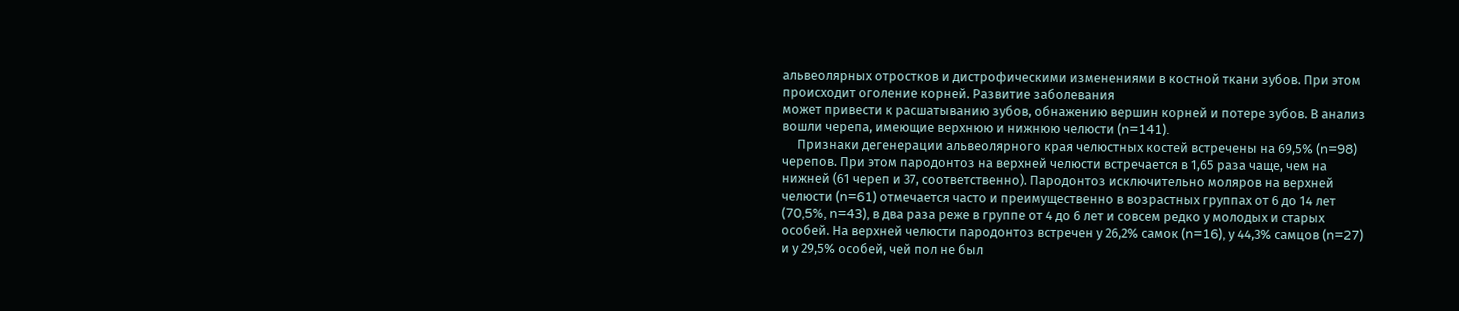альвеолярных отростков и дистрофическими изменениями в костной ткани зубов. При этом происходит оголение корней. Развитие заболевания
может привести к расшатыванию зубов, обнажению вершин корней и потере зубов. В анализ вошли черепа, имеющие верхнюю и нижнюю челюсти (n=141).
     Признаки дегенерации альвеолярного края челюстных костей встречены на 69,5% (n=98) черепов. При этом пародонтоз на верхней челюсти встречается в 1,65 раза чаще, чем на нижней (61 череп и 37, соответственно). Пародонтоз исключительно моляров на верхней челюсти (n=61) отмечается часто и преимущественно в возрастных группах от 6 до 14 лет (70,5%, n=43), в два раза реже в группе от 4 до 6 лет и совсем редко у молодых и старых особей. На верхней челюсти пародонтоз встречен у 26,2% самок (n=16), у 44,3% самцов (n=27) и у 29,5% особей, чей пол не был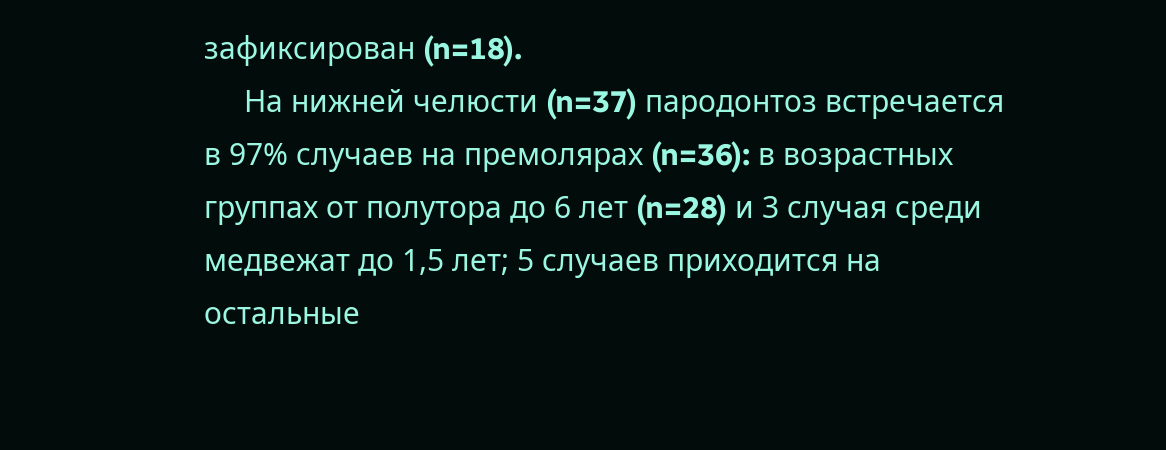зафиксирован (n=18).
     На нижней челюсти (n=37) пародонтоз встречается в 97% случаев на премолярах (n=36): в возрастных группах от полутора до 6 лет (n=28) и 3 случая среди медвежат до 1,5 лет; 5 случаев приходится на остальные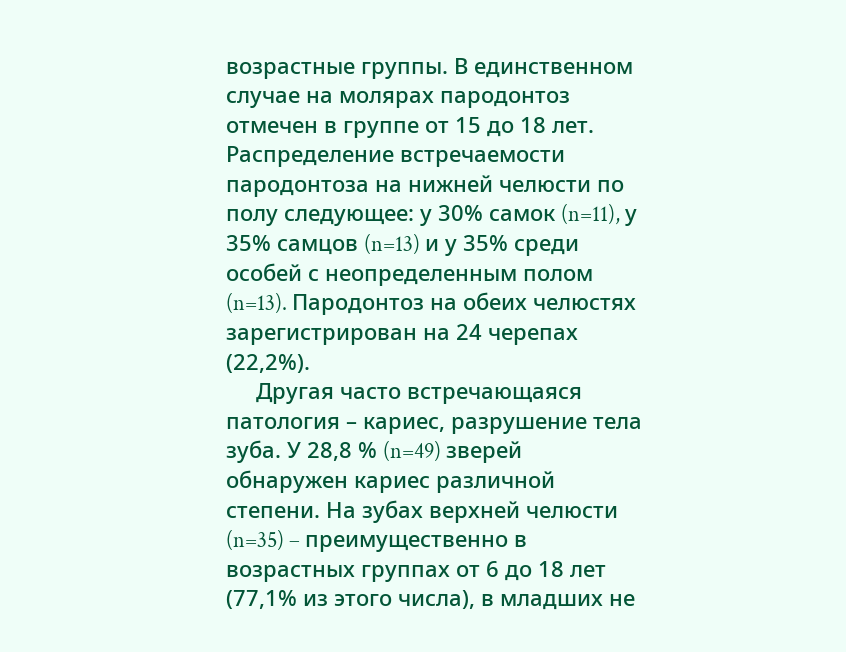возрастные группы. В единственном случае на молярах пародонтоз отмечен в группе от 15 до 18 лет. Распределение встречаемости пародонтоза на нижней челюсти по полу следующее: у 30% самок (n=11), у 35% самцов (n=13) и у 35% среди особей с неопределенным полом (n=13). Пародонтоз на обеих челюстях зарегистрирован на 24 черепах (22,2%).
     Другая часто встречающаяся патология – кариес, разрушение тела зуба. У 28,8 % (n=49) зверей обнаружен кариес различной степени. На зубах верхней челюсти (n=35) – преимущественно в возрастных группах от 6 до 18 лет (77,1% из этого числа), в младших не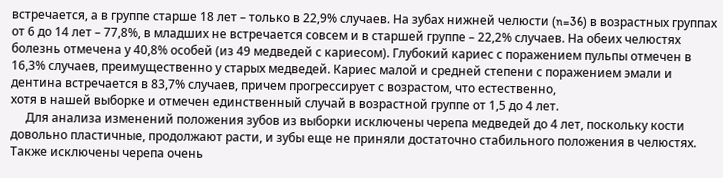встречается, а в группе старше 18 лет – только в 22,9% случаев. На зубах нижней челюсти (n=36) в возрастных группах от 6 до 14 лет – 77,8%, в младших не встречается совсем и в старшей группе – 22,2% случаев. На обеих челюстях болезнь отмечена у 40,8% особей (из 49 медведей с кариесом). Глубокий кариес с поражением пульпы отмечен в 16,3% случаев, преимущественно у старых медведей. Кариес малой и средней степени с поражением эмали и дентина встречается в 83,7% случаев, причем прогрессирует с возрастом, что естественно,
хотя в нашей выборке и отмечен единственный случай в возрастной группе от 1,5 до 4 лет.
     Для анализа изменений положения зубов из выборки исключены черепа медведей до 4 лет, поскольку кости довольно пластичные, продолжают расти, и зубы еще не приняли достаточно стабильного положения в челюстях. Также исключены черепа очень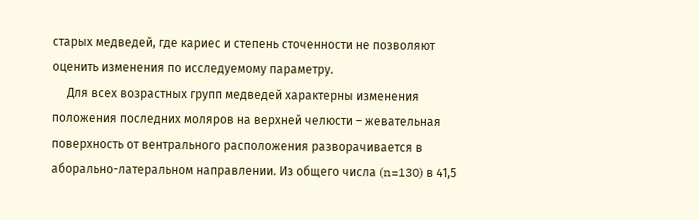старых медведей, где кариес и степень сточенности не позволяют оценить изменения по исследуемому параметру.
     Для всех возрастных групп медведей характерны изменения положения последних моляров на верхней челюсти – жевательная поверхность от вентрального расположения разворачивается в аборально-латеральном направлении. Из общего числа (n=130) в 41,5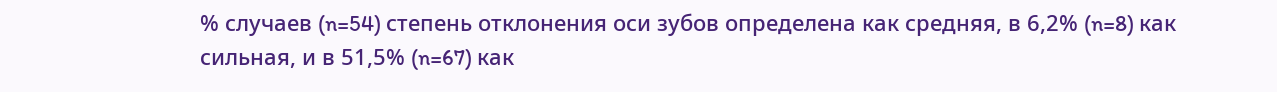% случаев (n=54) степень отклонения оси зубов определена как средняя, в 6,2% (n=8) как сильная, и в 51,5% (n=67) как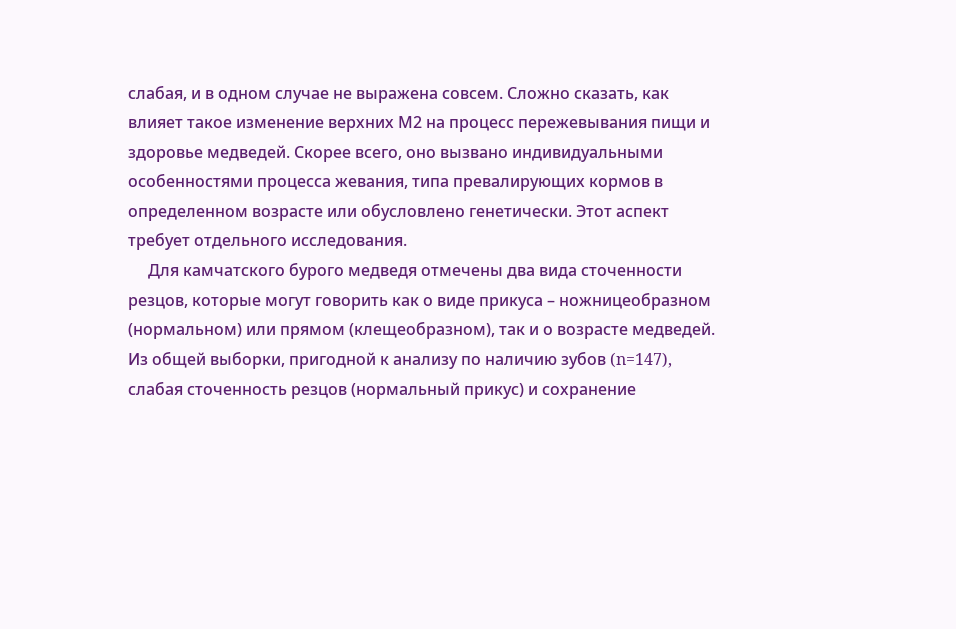слабая, и в одном случае не выражена совсем. Сложно сказать, как влияет такое изменение верхних М2 на процесс пережевывания пищи и здоровье медведей. Скорее всего, оно вызвано индивидуальными особенностями процесса жевания, типа превалирующих кормов в определенном возрасте или обусловлено генетически. Этот аспект требует отдельного исследования.
     Для камчатского бурого медведя отмечены два вида сточенности резцов, которые могут говорить как о виде прикуса – ножницеобразном (нормальном) или прямом (клещеобразном), так и о возрасте медведей. Из общей выборки, пригодной к анализу по наличию зубов (n=147), слабая сточенность резцов (нормальный прикус) и сохранение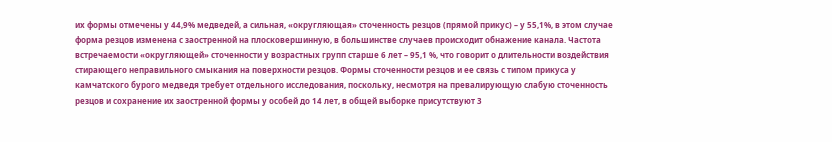их формы отмечены у 44,9% медведей, а сильная, «округляющая» сточенность резцов (прямой прикус) – у 55,1%, в этом случае форма резцов изменена с заостренной на плосковершинную, в большинстве случаев происходит обнажение канала. Частота встречаемости «округляющей» сточенности у возрастных групп старше 6 лет – 95,1 %, что говорит о длительности воздействия стирающего неправильного смыкания на поверхности резцов. Формы сточенности резцов и ее связь с типом прикуса у камчатского бурого медведя требует отдельного исследования, поскольку, несмотря на превалирующую слабую сточенность резцов и сохранение их заостренной формы у особей до 14 лет, в общей выборке присутствуют 3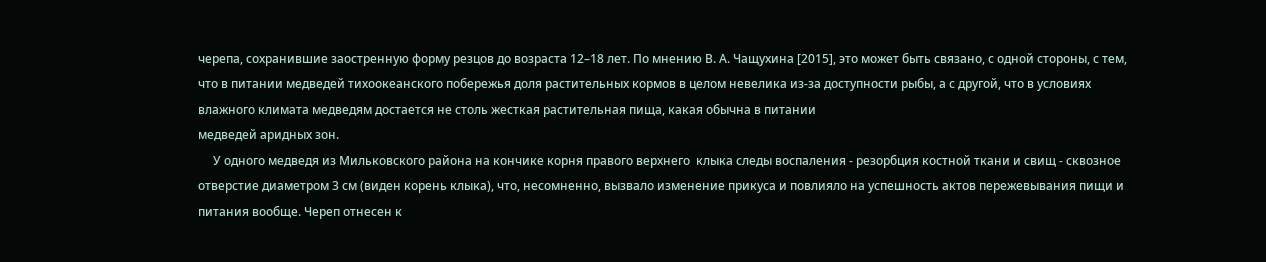черепа, сохранившие заостренную форму резцов до возраста 12–18 лет. По мнению В. А. Чащухина [2015], это может быть связано, с одной стороны, с тем, что в питании медведей тихоокеанского побережья доля растительных кормов в целом невелика из-за доступности рыбы, а с другой, что в условиях влажного климата медведям достается не столь жесткая растительная пища, какая обычна в питании
медведей аридных зон.
     У одного медведя из Мильковского района на кончике корня правого верхнего  клыка следы воспаления - резорбция костной ткани и свищ - сквозное отверстие диаметром 3 см (виден корень клыка), что, несомненно, вызвало изменение прикуса и повлияло на успешность актов пережевывания пищи и питания вообще. Череп отнесен к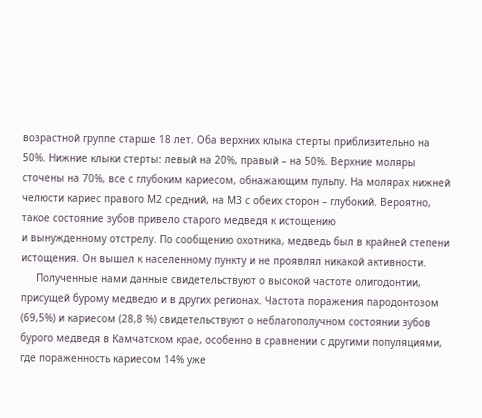возрастной группе старше 18 лет. Оба верхних клыка стерты приблизительно на 50%. Нижние клыки стерты: левый на 20%, правый – на 50%. Верхние моляры сточены на 70%, все с глубоким кариесом, обнажающим пульпу. На молярах нижней челюсти кариес правого М2 средний, на М3 с обеих сторон – глубокий. Вероятно, такое состояние зубов привело старого медведя к истощению
и вынужденному отстрелу. По сообщению охотника, медведь был в крайней степени истощения. Он вышел к населенному пункту и не проявлял никакой активности.
     Полученные нами данные свидетельствуют о высокой частоте олигодонтии, присущей бурому медведю и в других регионах. Частота поражения пародонтозом (69,5%) и кариесом (28,8 %) свидетельствуют о неблагополучном состоянии зубов бурого медведя в Камчатском крае, особенно в сравнении с другими популяциями, где пораженность кариесом 14% уже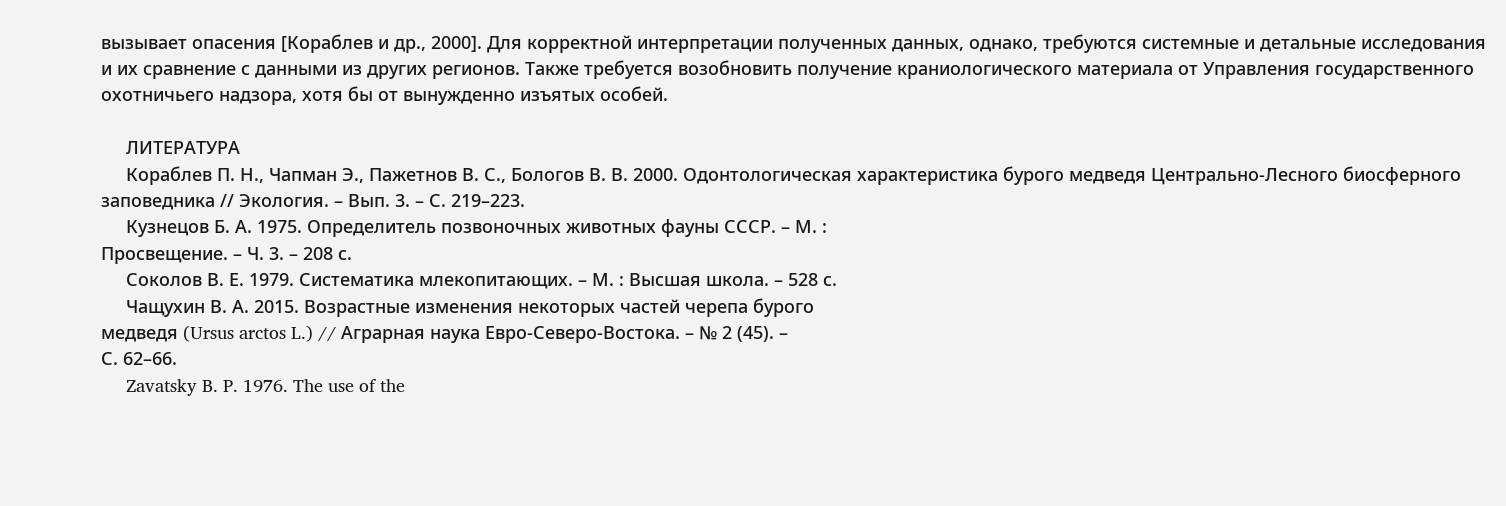вызывает опасения [Кораблев и др., 2000]. Для корректной интерпретации полученных данных, однако, требуются системные и детальные исследования и их сравнение с данными из других регионов. Также требуется возобновить получение краниологического материала от Управления государственного охотничьего надзора, хотя бы от вынужденно изъятых особей.

     ЛИТЕРАТУРА
     Кораблев П. Н., Чапман Э., Пажетнов В. С., Бологов В. В. 2000. Одонтологическая характеристика бурого медведя Центрально-Лесного биосферного заповедника // Экология. – Вып. 3. – С. 219–223.
     Кузнецов Б. А. 1975. Определитель позвоночных животных фауны СССР. – М. :
Просвещение. – Ч. 3. – 208 с.
     Соколов В. Е. 1979. Систематика млекопитающих. – М. : Высшая школа. – 528 с.
     Чащухин В. А. 2015. Возрастные изменения некоторых частей черепа бурого
медведя (Ursus arctos L.) // Аграрная наука Евро-Северо-Востока. – № 2 (45). –
С. 62–66.
     Zavatsky B. P. 1976. The use of the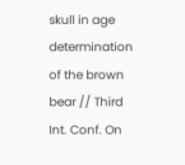skull in age determination of the brown bear // Third Int. Conf. On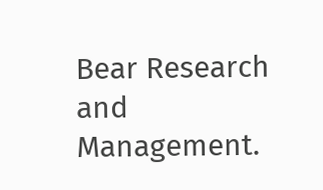Bear Research and Management.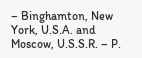– Binghamton, New York, U.S.A. and Moscow, U.S.S.R. – P.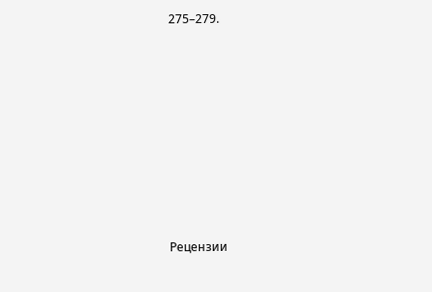275–279.









Рецензии